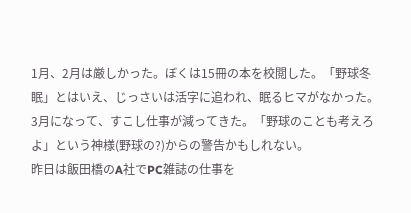1月、2月は厳しかった。ぼくは15冊の本を校閲した。「野球冬眠」とはいえ、じっさいは活字に追われ、眠るヒマがなかった。
3月になって、すこし仕事が減ってきた。「野球のことも考えろよ」という神様(野球の?)からの警告かもしれない。
昨日は飯田橋のA社でPC雑誌の仕事を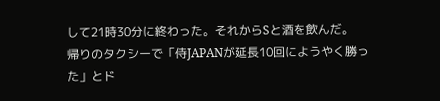して21時30分に終わった。それからSと酒を飲んだ。
帰りのタクシーで「侍JAPANが延長10回にようやく勝った」とド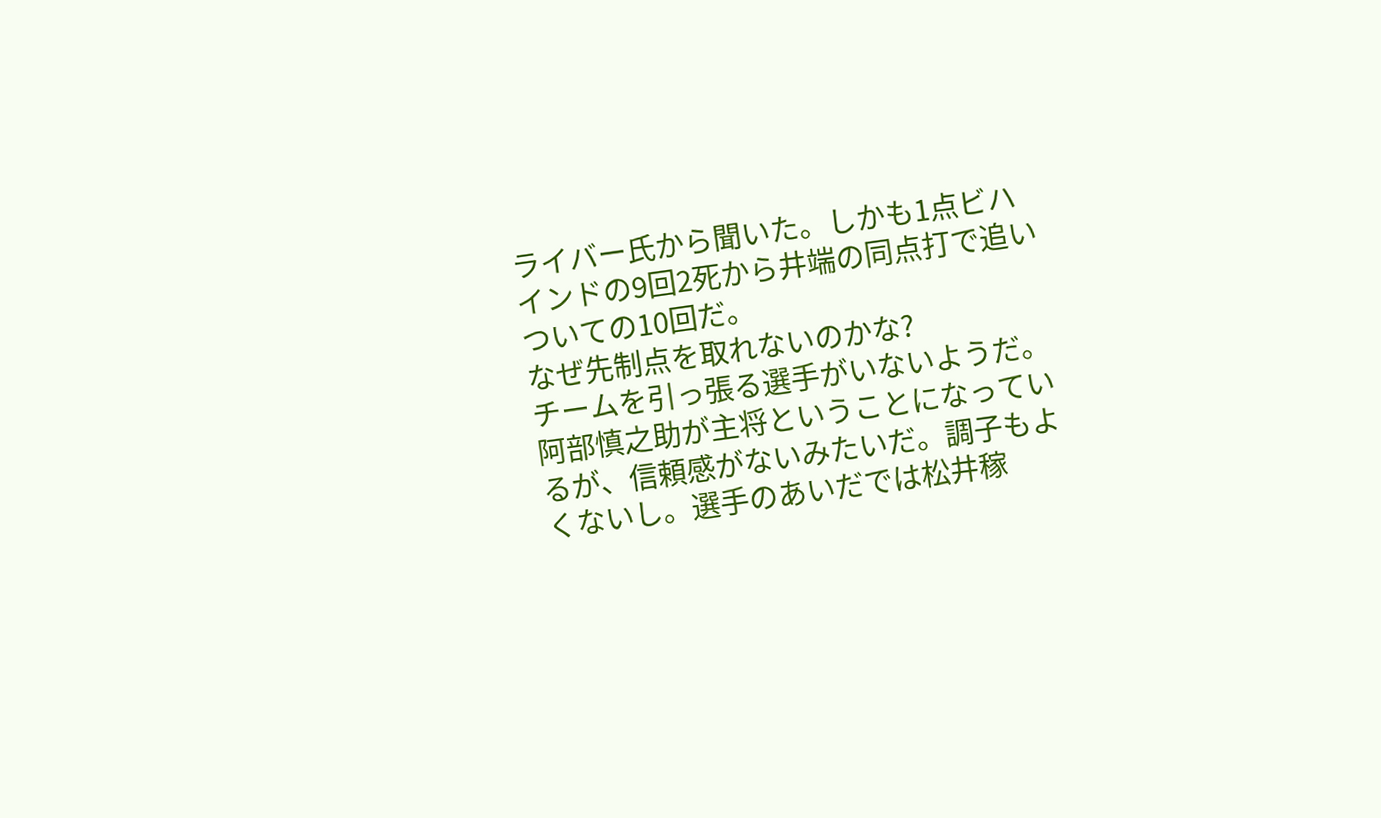ライバー氏から聞いた。しかも1点ビハインドの9回2死から井端の同点打で追いついての10回だ。
なぜ先制点を取れないのかな?
チームを引っ張る選手がいないようだ。阿部慎之助が主将ということになっているが、信頼感がないみたいだ。調子もよくないし。選手のあいだでは松井稼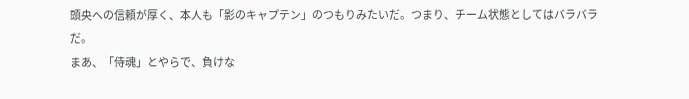頭央への信頼が厚く、本人も「影のキャプテン」のつもりみたいだ。つまり、チーム状態としてはバラバラだ。
まあ、「侍魂」とやらで、負けな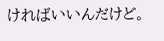ければいいんだけど。